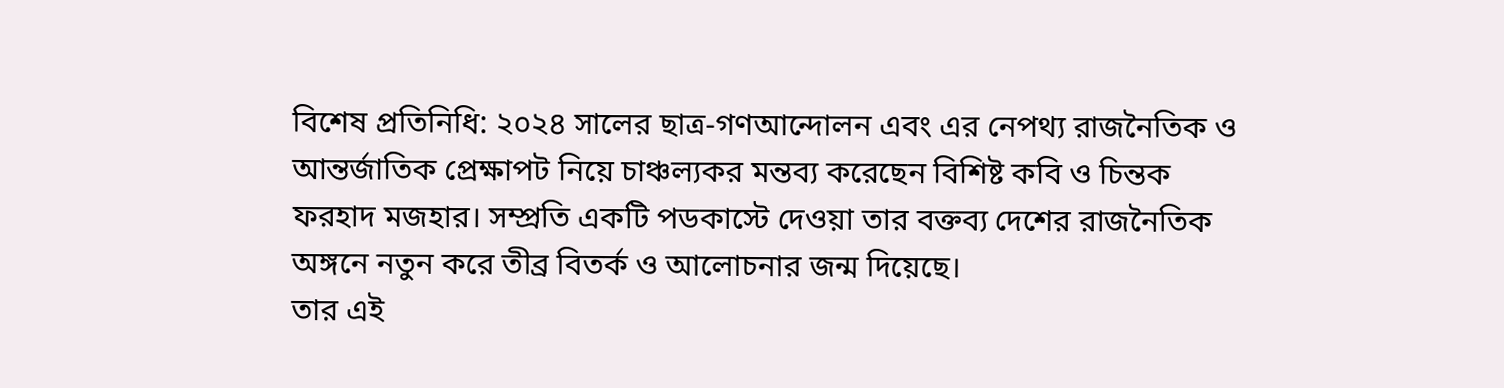বিশেষ প্রতিনিধি: ২০২৪ সালের ছাত্র-গণআন্দোলন এবং এর নেপথ্য রাজনৈতিক ও আন্তর্জাতিক প্রেক্ষাপট নিয়ে চাঞ্চল্যকর মন্তব্য করেছেন বিশিষ্ট কবি ও চিন্তক ফরহাদ মজহার। সম্প্রতি একটি পডকাস্টে দেওয়া তার বক্তব্য দেশের রাজনৈতিক অঙ্গনে নতুন করে তীব্র বিতর্ক ও আলোচনার জন্ম দিয়েছে।
তার এই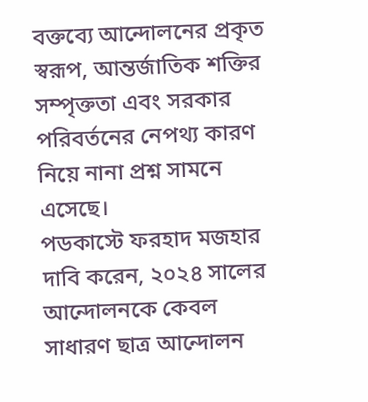বক্তব্যে আন্দোলনের প্রকৃত স্বরূপ, আন্তর্জাতিক শক্তির সম্পৃক্ততা এবং সরকার পরিবর্তনের নেপথ্য কারণ নিয়ে নানা প্রশ্ন সামনে এসেছে।
পডকাস্টে ফরহাদ মজহার দাবি করেন, ২০২৪ সালের আন্দোলনকে কেবল সাধারণ ছাত্র আন্দোলন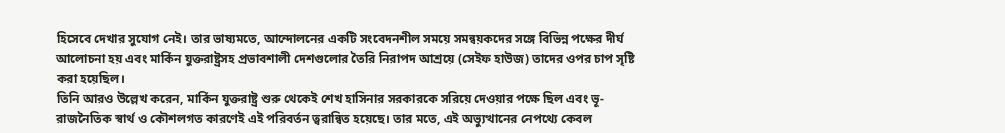হিসেবে দেখার সুযোগ নেই। তার ভাষ্যমতে, আন্দোলনের একটি সংবেদনশীল সময়ে সমন্বয়কদের সঙ্গে বিভিন্ন পক্ষের দীর্ঘ আলোচনা হয় এবং মার্কিন যুক্তরাষ্ট্রসহ প্রভাবশালী দেশগুলোর তৈরি নিরাপদ আশ্রয়ে (সেইফ হাউজ) তাদের ওপর চাপ সৃষ্টি করা হয়েছিল।
তিনি আরও উল্লেখ করেন, মার্কিন যুক্তরাষ্ট্র শুরু থেকেই শেখ হাসিনার সরকারকে সরিয়ে দেওয়ার পক্ষে ছিল এবং ভূ-রাজনৈতিক স্বার্থ ও কৌশলগত কারণেই এই পরিবর্তন ত্বরান্বিত হয়েছে। তার মতে, এই অভ্যুত্থানের নেপথ্যে কেবল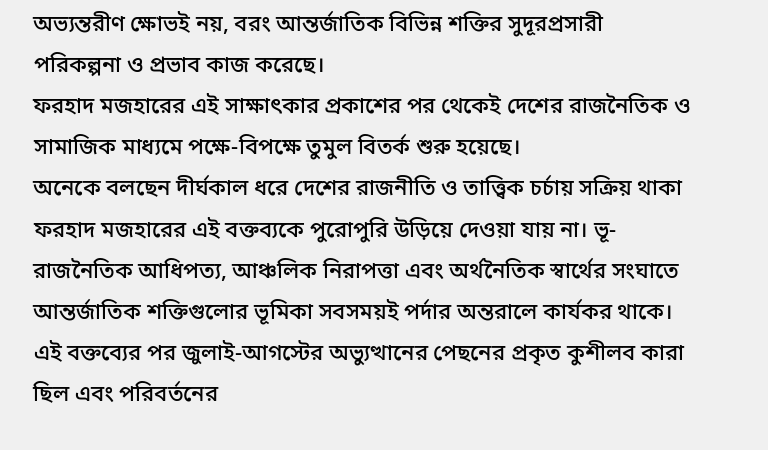অভ্যন্তরীণ ক্ষোভই নয়, বরং আন্তর্জাতিক বিভিন্ন শক্তির সুদূরপ্রসারী পরিকল্পনা ও প্রভাব কাজ করেছে।
ফরহাদ মজহারের এই সাক্ষাৎকার প্রকাশের পর থেকেই দেশের রাজনৈতিক ও সামাজিক মাধ্যমে পক্ষে-বিপক্ষে তুমুল বিতর্ক শুরু হয়েছে।
অনেকে বলছেন দীর্ঘকাল ধরে দেশের রাজনীতি ও তাত্ত্বিক চর্চায় সক্রিয় থাকা ফরহাদ মজহারের এই বক্তব্যকে পুরোপুরি উড়িয়ে দেওয়া যায় না। ভূ-রাজনৈতিক আধিপত্য, আঞ্চলিক নিরাপত্তা এবং অর্থনৈতিক স্বার্থের সংঘাতে আন্তর্জাতিক শক্তিগুলোর ভূমিকা সবসময়ই পর্দার অন্তরালে কার্যকর থাকে।
এই বক্তব্যের পর জুলাই-আগস্টের অভ্যুত্থানের পেছনের প্রকৃত কুশীলব কারা ছিল এবং পরিবর্তনের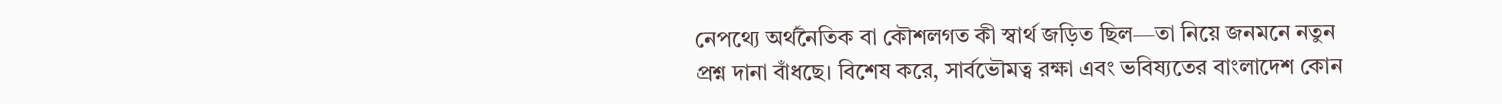নেপথ্যে অর্থনৈতিক বা কৌশলগত কী স্বার্থ জড়িত ছিল—তা নিয়ে জনমনে নতুন প্রশ্ন দানা বাঁধছে। বিশেষ করে, সার্বভৌমত্ব রক্ষা এবং ভবিষ্যতের বাংলাদেশ কোন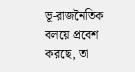ভূ-রাজনৈতিক বলয়ে প্রবেশ করছে, তা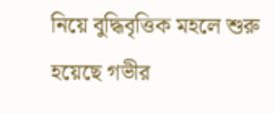নিয়ে বুদ্ধিবৃত্তিক মহলে শুরু হয়েছে গভীর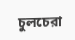চুলচেরা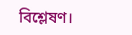বিশ্লেষণ।